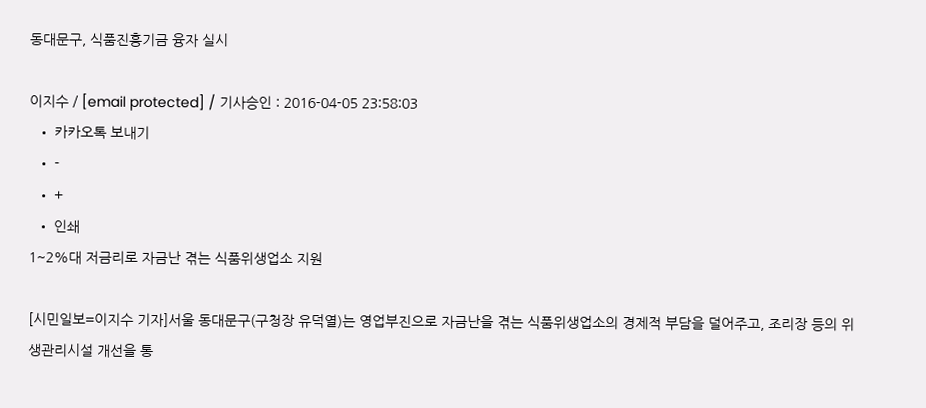동대문구, 식품진흥기금 융자 실시

이지수 / [email protected] / 기사승인 : 2016-04-05 23:58:03
  • 카카오톡 보내기
  • -
  • +
  • 인쇄
1~2%대 저금리로 자금난 겪는 식품위생업소 지원

[시민일보=이지수 기자]서울 동대문구(구청장 유덕열)는 영업부진으로 자금난을 겪는 식품위생업소의 경제적 부담을 덜어주고, 조리장 등의 위생관리시설 개선을 통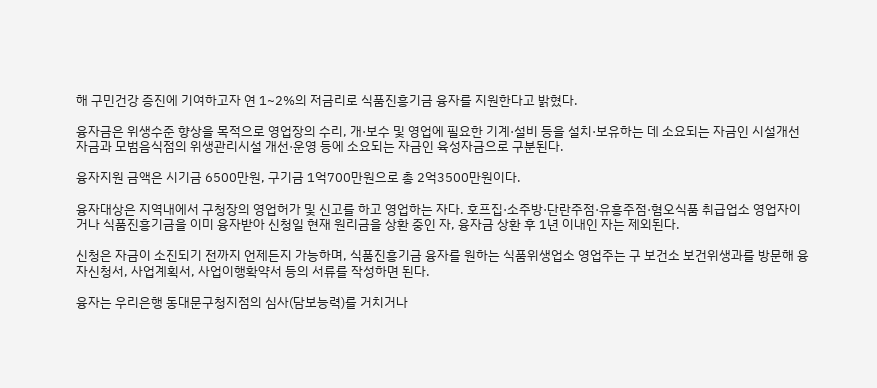해 구민건강 증진에 기여하고자 연 1~2%의 저금리로 식품진흥기금 융자를 지원한다고 밝혔다.

융자금은 위생수준 향상을 목적으로 영업장의 수리, 개·보수 및 영업에 필요한 기계·설비 등을 설치·보유하는 데 소요되는 자금인 시설개선자금과 모범음식점의 위생관리시설 개선·운영 등에 소요되는 자금인 육성자금으로 구분된다.

융자지원 금액은 시기금 6500만원, 구기금 1억700만원으로 총 2억3500만원이다.

융자대상은 지역내에서 구청장의 영업허가 및 신고를 하고 영업하는 자다. 호프집·소주방·단란주점·유흥주점·혐오식품 취급업소 영업자이거나 식품진흥기금을 이미 융자받아 신청일 현재 원리금을 상환 중인 자, 융자금 상환 후 1년 이내인 자는 제외된다.

신청은 자금이 소진되기 전까지 언제든지 가능하며, 식품진흥기금 융자를 원하는 식품위생업소 영업주는 구 보건소 보건위생과를 방문해 융자신청서, 사업계획서, 사업이행확약서 등의 서류를 작성하면 된다.

융자는 우리은행 동대문구청지점의 심사(담보능력)를 거치거나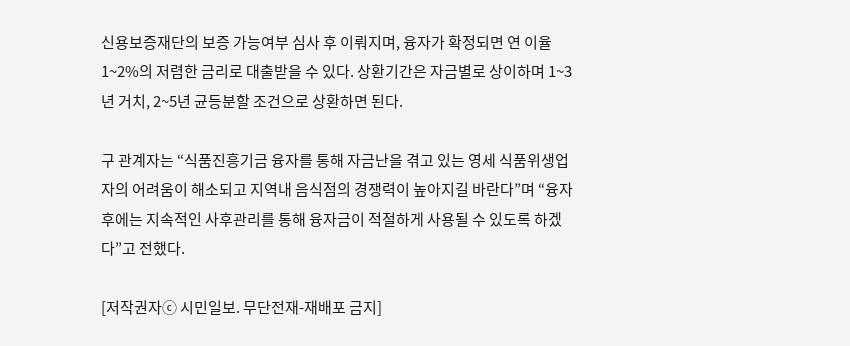신용보증재단의 보증 가능여부 심사 후 이뤄지며, 융자가 확정되면 연 이율 1~2%의 저렴한 금리로 대출받을 수 있다. 상환기간은 자금별로 상이하며 1~3년 거치, 2~5년 균등분할 조건으로 상환하면 된다.

구 관계자는 “식품진흥기금 융자를 통해 자금난을 겪고 있는 영세 식품위생업자의 어려움이 해소되고 지역내 음식점의 경쟁력이 높아지길 바란다”며 “융자 후에는 지속적인 사후관리를 통해 융자금이 적절하게 사용될 수 있도록 하겠다”고 전했다.

[저작권자ⓒ 시민일보. 무단전재-재배포 금지]